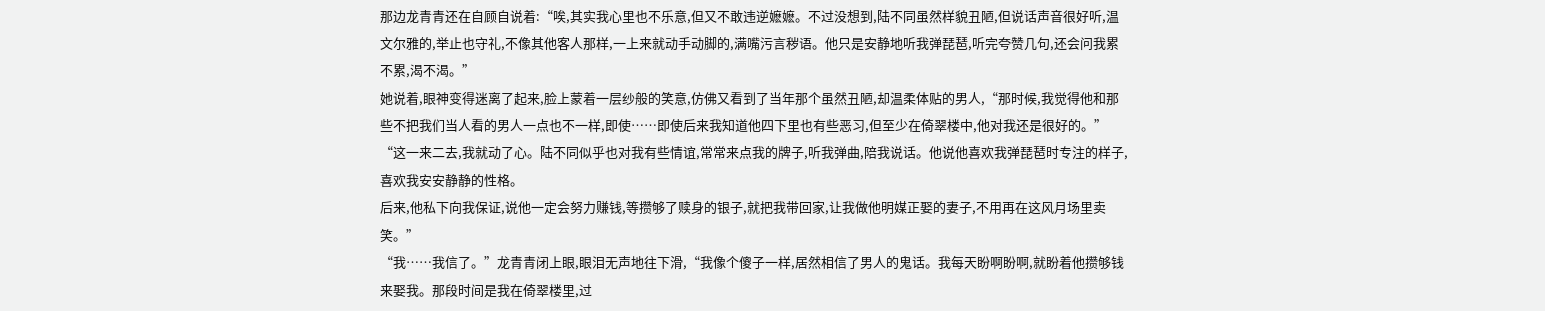那边龙青青还在自顾自说着:“唉,其实我心里也不乐意,但又不敢违逆嬷嬷。不过没想到,陆不同虽然样貌丑陋,但说话声音很好听,温文尔雅的,举止也守礼,不像其他客人那样,一上来就动手动脚的,满嘴污言秽语。他只是安静地听我弹琵琶,听完夸赞几句,还会问我累不累,渴不渴。”
她说着,眼神变得迷离了起来,脸上蒙着一层纱般的笑意,仿佛又看到了当年那个虽然丑陋,却温柔体贴的男人,“那时候,我觉得他和那些不把我们当人看的男人一点也不一样,即使……即使后来我知道他四下里也有些恶习,但至少在倚翠楼中,他对我还是很好的。”
“这一来二去,我就动了心。陆不同似乎也对我有些情谊,常常来点我的牌子,听我弹曲,陪我说话。他说他喜欢我弹琵琶时专注的样子,喜欢我安安静静的性格。
后来,他私下向我保证,说他一定会努力赚钱,等攒够了赎身的银子,就把我带回家,让我做他明媒正娶的妻子,不用再在这风月场里卖笑。”
“我……我信了。”龙青青闭上眼,眼泪无声地往下滑,“我像个傻子一样,居然相信了男人的鬼话。我每天盼啊盼啊,就盼着他攒够钱来娶我。那段时间是我在倚翠楼里,过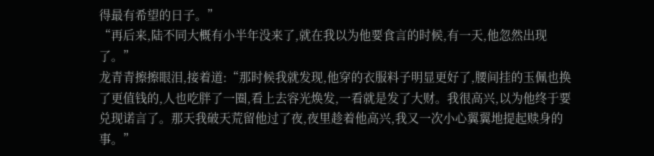得最有希望的日子。”
“再后来,陆不同大概有小半年没来了,就在我以为他要食言的时候,有一天,他忽然出现了。”
龙青青擦擦眼泪,接着道:“那时候我就发现,他穿的衣服料子明显更好了,腰间挂的玉佩也换了更值钱的,人也吃胖了一圈,看上去容光焕发,一看就是发了大财。我很高兴,以为他终于要兑现诺言了。那天我破天荒留他过了夜,夜里趁着他高兴,我又一次小心翼翼地提起赎身的事。”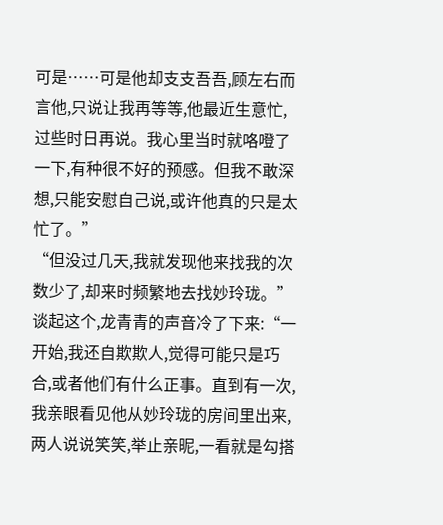可是……可是他却支支吾吾,顾左右而言他,只说让我再等等,他最近生意忙,过些时日再说。我心里当时就咯噔了一下,有种很不好的预感。但我不敢深想,只能安慰自己说,或许他真的只是太忙了。”
“但没过几天,我就发现他来找我的次数少了,却来时频繁地去找妙玲珑。”谈起这个,龙青青的声音冷了下来:“一开始,我还自欺欺人,觉得可能只是巧合,或者他们有什么正事。直到有一次,我亲眼看见他从妙玲珑的房间里出来,两人说说笑笑,举止亲昵,一看就是勾搭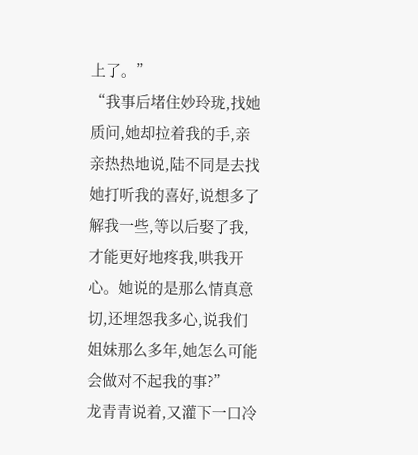上了。”
“我事后堵住妙玲珑,找她质问,她却拉着我的手,亲亲热热地说,陆不同是去找她打听我的喜好,说想多了解我一些,等以后娶了我,才能更好地疼我,哄我开心。她说的是那么情真意切,还埋怨我多心,说我们姐妹那么多年,她怎么可能会做对不起我的事?”
龙青青说着,又灌下一口冷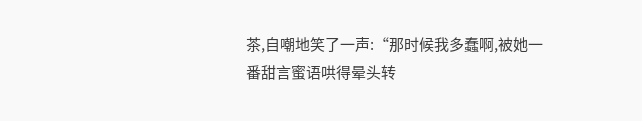茶,自嘲地笑了一声:“那时候我多蠢啊,被她一番甜言蜜语哄得晕头转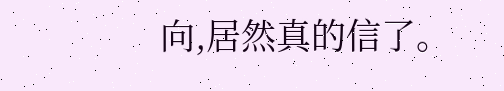向,居然真的信了。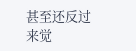甚至还反过来觉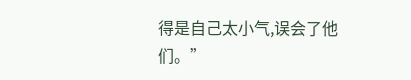得是自己太小气,误会了他们。”